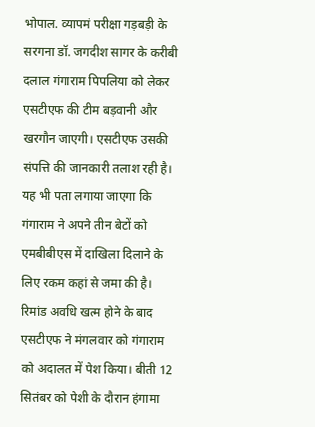भोपाल. व्यापमं परीक्षा गड़बड़ी के सरगना डॉ. जगदीश सागर के करीबी दलाल गंगाराम पिपलिया को लेकर एसटीएफ की टीम बड़वानी और खरगौन जाएगी। एसटीएफ उसकी संपत्ति की जानकारी तलाश रही है। यह भी पता लगाया जाएगा कि गंगाराम ने अपने तीन बेटों को एमबीबीएस में दाखिला दिलाने के लिए रकम कहां से जमा की है।
रिमांड अवधि खत्म होने के बाद एसटीएफ ने मंगलवार को गंगाराम को अदालत में पेश किया। बीती 12 सितंबर को पेशी के दौरान हंगामा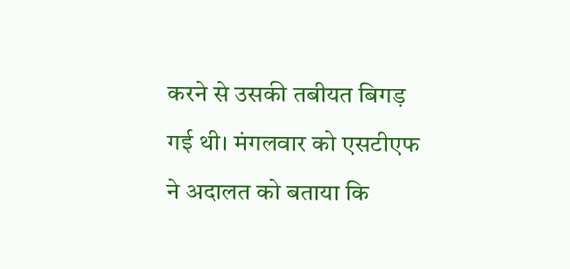करने से उसकी तबीयत बिगड़ गई थी। मंगलवार को एसटीएफ ने अदालत को बताया कि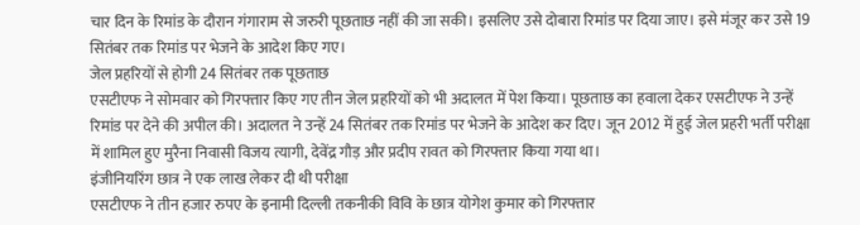चार दिन के रिमांड के दौरान गंगाराम से जरुरी पूछताछ नहीं की जा सकी। इसलिए उसे दोबारा रिमांड पर दिया जाए। इसे मंजूर कर उसे 19 सितंबर तक रिमांड पर भेजने के आदेश किए गए।
जेल प्रहरियों से होगी 24 सितंबर तक पूछताछ
एसटीएफ ने सोमवार को गिरफ्तार किए गए तीन जेल प्रहरियों को भी अदालत में पेश किया। पूछताछ का हवाला देकर एसटीएफ ने उन्हें रिमांड पर देने की अपील की। अदालत ने उन्हें 24 सितंबर तक रिमांड पर भेजने के आदेश कर दिए। जून 2012 में हुई जेल प्रहरी भर्ती परीक्षा में शामिल हुए मुरैना निवासी विजय त्यागी, देवेंद्र गौड़ और प्रदीप रावत को गिरफ्तार किया गया था।
इंजीनियरिंग छात्र ने एक लाख लेकर दी थी परीक्षा
एसटीएफ ने तीन हजार रुपए के इनामी दिल्ली तकनीकी विवि के छात्र योगेश कुमार को गिरफ्तार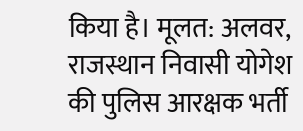किया है। मूलत: अलवर, राजस्थान निवासी योगेश की पुलिस आरक्षक भर्ती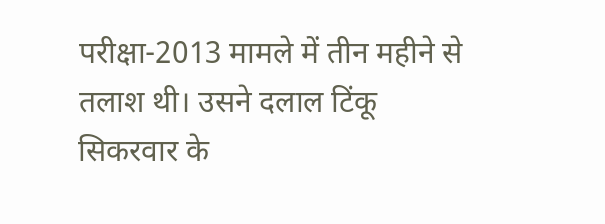परीक्षा-2013 मामले में तीन महीने से तलाश थी। उसने दलाल टिंकू सिकरवार के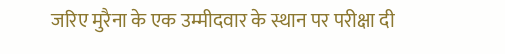जरिए मुरैना के एक उम्मीदवार के स्थान पर परीक्षा दी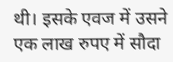थी। इसके एवज में उसने एक लाख रुपए में सौदा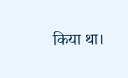किया था।